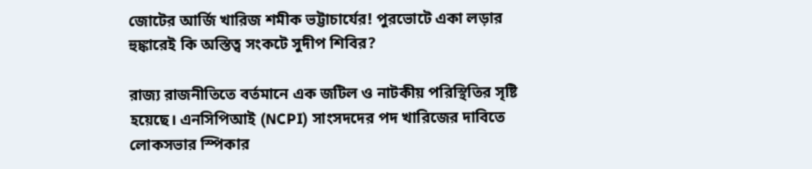জোটের আর্জি খারিজ শমীক ভট্টাচার্যের! পুরভোটে একা লড়ার হুঙ্কারেই কি অস্তিত্ব সংকটে সুদীপ শিবির?

রাজ্য রাজনীতিতে বর্তমানে এক জটিল ও নাটকীয় পরিস্থিতির সৃষ্টি হয়েছে। এনসিপিআই (NCPI) সাংসদদের পদ খারিজের দাবিতে লোকসভার স্পিকার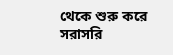থেকে শুরু করে সরাসরি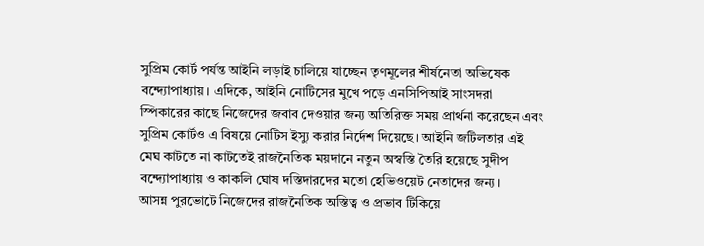সুপ্রিম কোর্ট পর্যন্ত আইনি লড়াই চালিয়ে যাচ্ছেন তৃণমূলের শীর্ষনেতা অভিষেক বন্দ্যোপাধ্যায়। এদিকে, আইনি নোটিসের মুখে পড়ে এনসিপিআই সাংসদরা স্পিকারের কাছে নিজেদের জবাব দেওয়ার জন্য অতিরিক্ত সময় প্রার্থনা করেছেন এবং সুপ্রিম কোর্টও এ বিষয়ে নোটিস ইস্যু করার নির্দেশ দিয়েছে। আইনি জটিলতার এই মেঘ কাটতে না কাটতেই রাজনৈতিক ময়দানে নতুন অস্বস্তি তৈরি হয়েছে সুদীপ বন্দ্যোপাধ্যায় ও কাকলি ঘোষ দস্তিদারদের মতো হেভিওয়েট নেতাদের জন্য।
আসন্ন পুরভোটে নিজেদের রাজনৈতিক অস্তিত্ব ও প্রভাব টিকিয়ে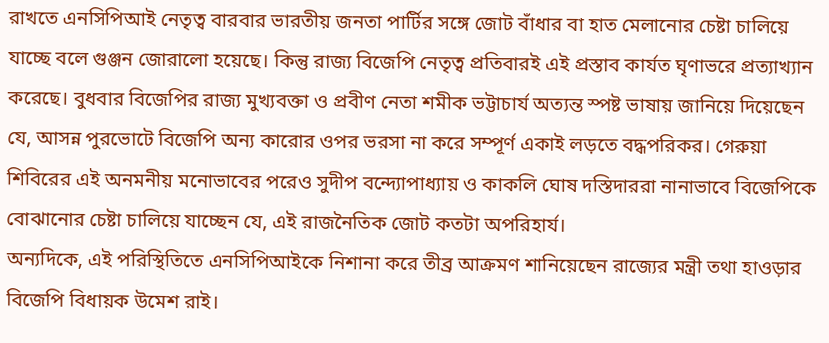রাখতে এনসিপিআই নেতৃত্ব বারবার ভারতীয় জনতা পার্টির সঙ্গে জোট বাঁধার বা হাত মেলানোর চেষ্টা চালিয়ে যাচ্ছে বলে গুঞ্জন জোরালো হয়েছে। কিন্তু রাজ্য বিজেপি নেতৃত্ব প্রতিবারই এই প্রস্তাব কার্যত ঘৃণাভরে প্রত্যাখ্যান করেছে। বুধবার বিজেপির রাজ্য মুখ্যবক্তা ও প্রবীণ নেতা শমীক ভট্টাচার্য অত্যন্ত স্পষ্ট ভাষায় জানিয়ে দিয়েছেন যে, আসন্ন পুরভোটে বিজেপি অন্য কারোর ওপর ভরসা না করে সম্পূর্ণ একাই লড়তে বদ্ধপরিকর। গেরুয়া শিবিরের এই অনমনীয় মনোভাবের পরেও সুদীপ বন্দ্যোপাধ্যায় ও কাকলি ঘোষ দস্তিদাররা নানাভাবে বিজেপিকে বোঝানোর চেষ্টা চালিয়ে যাচ্ছেন যে, এই রাজনৈতিক জোট কতটা অপরিহার্য।
অন্যদিকে, এই পরিস্থিতিতে এনসিপিআইকে নিশানা করে তীব্র আক্রমণ শানিয়েছেন রাজ্যের মন্ত্রী তথা হাওড়ার বিজেপি বিধায়ক উমেশ রাই।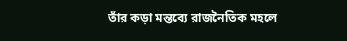তাঁর কড়া মন্তব্যে রাজনৈতিক মহলে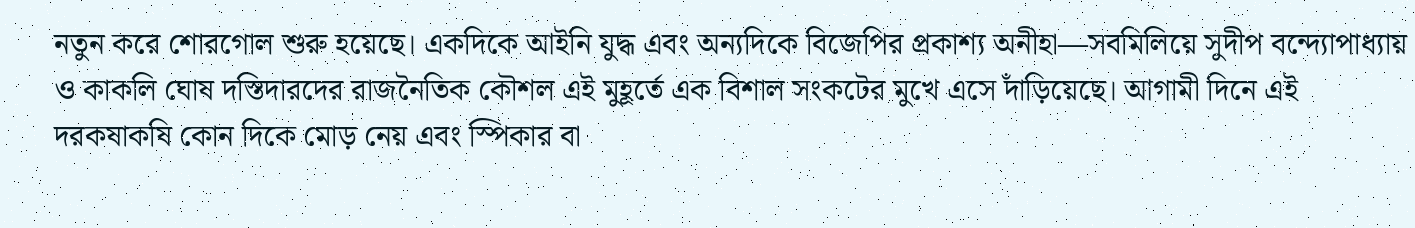নতুন করে শোরগোল শুরু হয়েছে। একদিকে আইনি যুদ্ধ এবং অন্যদিকে বিজেপির প্রকাশ্য অনীহা—সবমিলিয়ে সুদীপ বন্দ্যোপাধ্যায় ও কাকলি ঘোষ দস্তিদারদের রাজনৈতিক কৌশল এই মুহূর্তে এক বিশাল সংকটের মুখে এসে দাঁড়িয়েছে। আগামী দিনে এই দরকষাকষি কোন দিকে মোড় নেয় এবং স্পিকার বা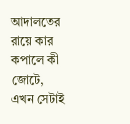আদালতের রায়ে কার কপালে কী জোটে, এখন সেটাই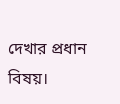দেখার প্রধান বিষয়।